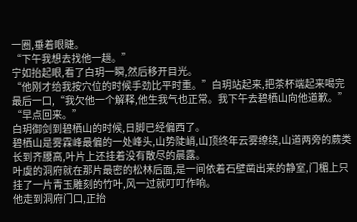一圈,垂着眼睫。
“下午我想去找他一趟。”
宁如抬起眼,看了白玥一瞬,然后移开目光。
“他刚才给我按穴位的时候手劲比平时重。”白玥站起来,把茶杯端起来喝完最后一口,“我欠他一个解释,他生我气也正常。我下午去碧栖山向他道歉。”
“早点回来。”
白玥御剑到碧栖山的时候,日脚已经偏西了。
碧栖山是雾霖峰最偏的一处峰头,山势陡峭,山顶终年云雾缭绕,山道两旁的蕨类长到齐腰高,叶片上还挂着没有散尽的晨露。
叶虞的洞府就在那片最密的松林后面,是一间依着石壁凿出来的静室,门楣上只挂了一片青玉雕刻的竹叶,风一过就叮叮作响。
他走到洞府门口,正抬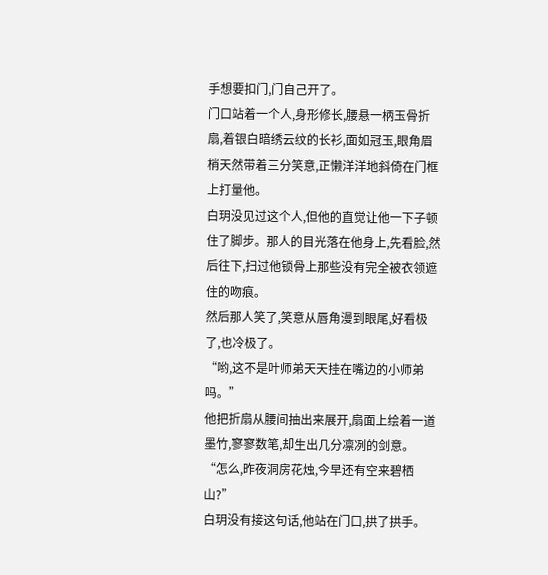手想要扣门,门自己开了。
门口站着一个人,身形修长,腰悬一柄玉骨折扇,着银白暗绣云纹的长衫,面如冠玉,眼角眉梢天然带着三分笑意,正懒洋洋地斜倚在门框上打量他。
白玥没见过这个人,但他的直觉让他一下子顿住了脚步。那人的目光落在他身上,先看脸,然后往下,扫过他锁骨上那些没有完全被衣领遮住的吻痕。
然后那人笑了,笑意从唇角漫到眼尾,好看极了,也冷极了。
“哟,这不是叶师弟天天挂在嘴边的小师弟吗。”
他把折扇从腰间抽出来展开,扇面上绘着一道墨竹,寥寥数笔,却生出几分凛冽的剑意。
“怎么,昨夜洞房花烛,今早还有空来碧栖山?”
白玥没有接这句话,他站在门口,拱了拱手。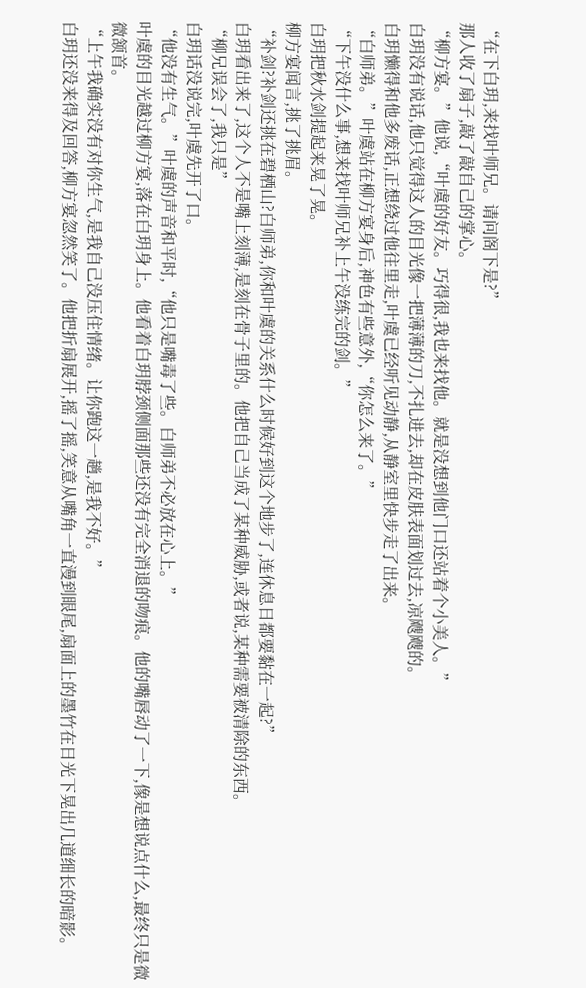“在下白玥,来找叶师兄。请问阁下是?”
那人收了扇子,敲了敲自己的掌心。
“柳方宴。”他说,“叶虞的好友。巧得很,我也来找他。就是没想到他门口还站着个小美人。”
白玥没有说话,他只觉得这人的目光像一把薄薄的刀,不扎进去,却在皮肤表面划过去,凉飕飕的。
白玥懒得和他多废话,正想绕过他往里走,叶虞已经听见动静,从静室里快步走了出来。
“白师弟。”叶虞站在柳方宴身后,神色有些意外,“你怎么来了。”
“下午没什么事,想来找叶师兄补上午没练完的剑。”
白玥把秋水剑提起来晃了晃。
柳方宴闻言,挑了挑眉。
“补剑?补剑还挑在碧栖山?白师弟,你和叶虞的关系什么时候好到这个地步了,连休息日都要黏在一起?”
白玥看出来了,这个人不是嘴上刻薄,是刻在骨子里的。他把自己当成了某种威胁,或者说,某种需要被清除的东西。
“柳兄误会了,我只是”
白玥话没说完,叶虞先开了口。
“他没有生气。”叶虞的声音和平时,“他只是嘴毒了些。白师弟不必放在心上。”
叶虞的目光越过柳方宴,落在白玥身上。他看着白玥脖颈侧面那些还没有完全消退的吻痕。他的嘴唇动了一下,像是想说点什么,最终只是微微颔首。
“上午我确实没有对你生气,是我自己没压住情绪。让你跑这一趟,是我不好。”
白玥还没来得及回答,柳方宴忽然笑了。他把折扇展开,摇了摇,笑意从嘴角一直漫到眼尾,扇面上的墨竹在日光下晃出几道细长的暗影。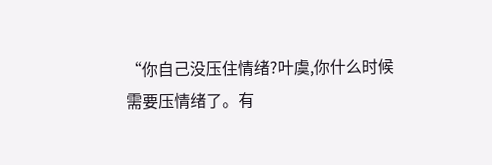“你自己没压住情绪?叶虞,你什么时候需要压情绪了。有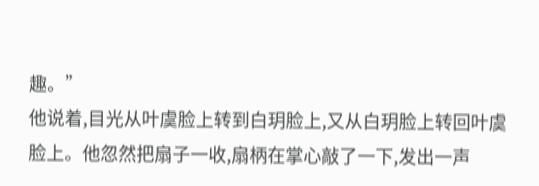趣。”
他说着,目光从叶虞脸上转到白玥脸上,又从白玥脸上转回叶虞脸上。他忽然把扇子一收,扇柄在掌心敲了一下,发出一声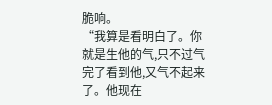脆响。
“我算是看明白了。你就是生他的气,只不过气完了看到他,又气不起来了。他现在